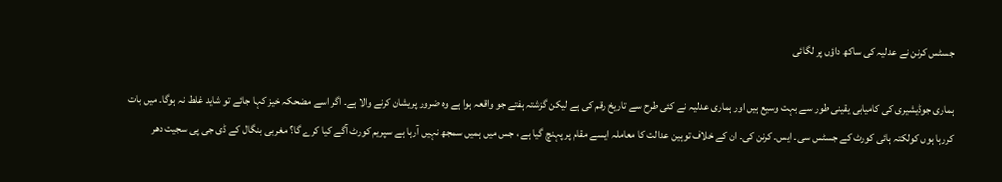جسٹس کرنن نے عدلیہ کی ساکھ داؤں پر لگائی

ہماری جوڈیشیری کی کامیابی یقینی طور سے بہت وسیع ہیں اور ہماری عدلیہ نے کئی طرح سے تاریخ رقم کی ہے لیکن گزشتہ ہفتے جو واقعہ ہوا ہے وہ ضرور پریشان کرنے والا ہے۔ اگر اسے مضحکہ خیز کہا جائے تو شاید غلط نہ ہوگا۔ میں بات کررہا ہوں کولکتہ ہائی کورٹ کے جسٹس سی۔ ایس۔ کرنن کی۔ ان کے خلاف توہین عدالت کا معاملہ ایسے مقام پر پہنچ گیا ہے ، جس میں ہمیں سمجھ نہیں آرہا ہے سپریم کورٹ آگے کیا کرے گا؟ مغربی بنگال کے ڈی جی پی سجیت دھر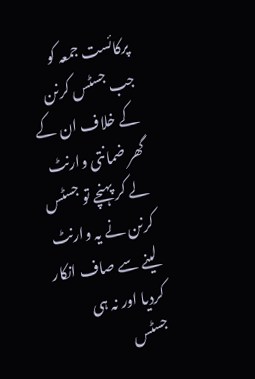پرکائست جمعہ کو جب جسٹس کرنن کے خلاف ان کے گھر ضمانتی وارنٹ لے کر پہنچے تو جسٹس کرنن نے یہ وارنٹ لینے سے صاف انکار کردیا اور نہ ہی جسٹس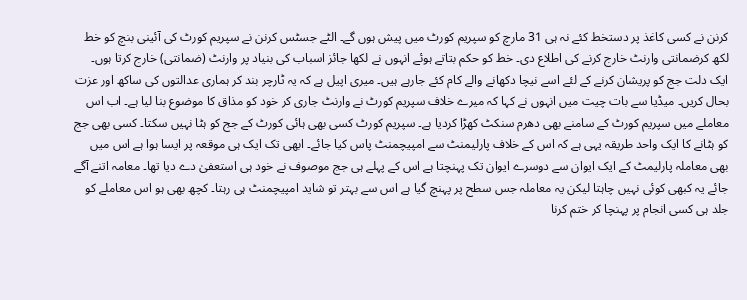کرنن نے کسی کاغذ پر دستخط کئے نہ ہی 31 مارچ کو سپریم کورٹ میں پیش ہوں گے۔ الٹے جسٹس کرنن نے سپریم کورٹ کی آئینی بنچ کو خط لکھ کرضمانتی وارنٹ خارج کرنے کی اطلاع دی۔ خط کو حکم بتاتے ہوئے انہوں نے لکھا جائز اسباب کی بنیاد پر وارنٹ (ضمانتی) خارج کرتا ہوں۔ ایک دلت جج کو پریشان کرنے کے لئے اسے نیچا دکھانے والے کام کئے جارہے ہیں۔ میری اپیل ہے کہ یہ ٹارچر بند کر ہماری عدالتوں کی ساکھ اور عزت بحال کریں۔ میڈیا سے بات چیت میں انہوں نے کہا کہ میرے خلاف سپریم کورٹ نے وارنٹ جاری کر خود کو مذاق کا موضوع بنا لیا ہے۔ اب اس معاملے میں سپریم کورٹ کے سامنے بھی دھرم سنکٹ کھڑا کردیا ہے۔ سپریم کورٹ کسی بھی ہائی کورٹ کے جج کو ہٹا نہیں سکتا۔ کسی بھی جج کو ہٹانے کا ایک واحد طریقہ یہی ہے کہ اس کے خلاف پارلیمنٹ سے امپیچمنٹ پاس کیا جائے۔ ابھی تک ایک ہی موقعہ پر ایسا ہوا ہے اس میں بھی معاملہ پارلیمٹ کے ایک ایوان سے دوسرے ایوان تک پہنچتا ہے اس کے پہلے ہی جج موصوف نے خود ہی استعفیٰ دے دیا تھا۔ معامہ اتنے آگے جائے یہ کبھی کوئی نہیں چاہتا لیکن یہ معاملہ جس سطح پر پہنچ گیا ہے اس سے بہتر تو شاید امپیچمنٹ ہی رہتا۔ کچھ بھی ہو اس معاملے کو جلد ہی کسی انجام پر پہنچا کر ختم کرنا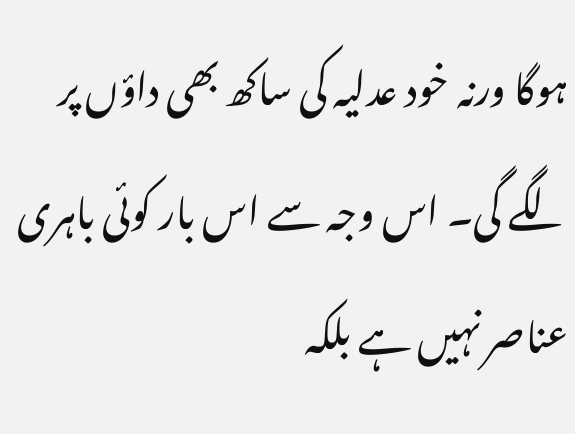ہوگا ورنہ خود عدلیہ کی ساکھ بھی داؤں پر لگے گی۔ اس وجہ سے اس بار کوئی باہری عناصر نہیں ہے بلکہ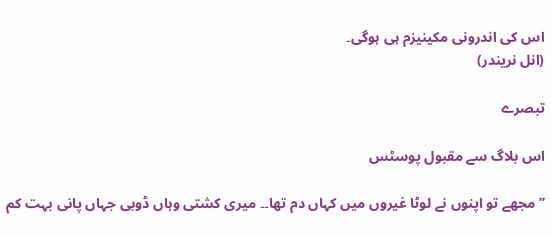اس کی اندرونی مکینیزم ہی ہوگی۔
(انل نریندر)

تبصرے

اس بلاگ سے مقبول پوسٹس

’’مجھے تو اپنوں نے لوٹا غیروں میں کہاں دم تھا۔۔ میری کشتی وہاں ڈوبی جہاں پانی بہت کم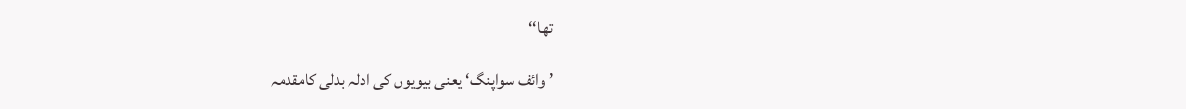تھا‘‘

’وائف سواپنگ‘ یعنی بیویوں کی ادلہ بدلی کامقدمہ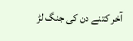آخر کتنے دن کی جنگ لڑ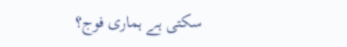سکتی ہے ہماری فوج؟